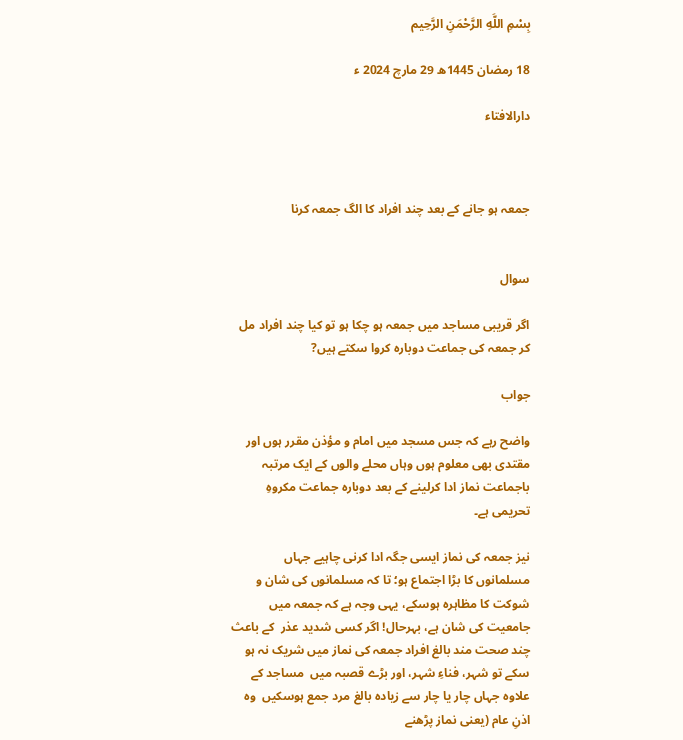بِسْمِ اللَّهِ الرَّحْمَنِ الرَّحِيم

18 رمضان 1445ھ 29 مارچ 2024 ء

دارالافتاء



جمعہ ہو جانے کے بعد چند افراد کا الگ جمعہ کرنا


سوال

اگر قریبی مساجد میں جمعہ ہو چکا ہو تو کیا چند افراد مل کر جمعہ کی جماعت دوبارہ کروا سکتے ہیں?

جواب

واضح رہے کہ جس مسجد میں امام و مؤذن مقرر ہوں اور مقتدی بھی معلوم ہوں وہاں محلے والوں کے ایک مرتبہ باجماعت نماز ادا کرلینے کے بعد دوبارہ جماعت مکروہِ تحریمی ہے۔

نیز جمعہ کی نماز ایسی جگہ ادا کرنی چاہیے جہاں مسلمانوں کا بڑا اجتماع ہو؛ تا کہ مسلمانوں کی شان و شوکت کا مظاہرہ ہوسکے، یہی وجہ ہے کہ جمعہ میں جامعیت کی شان ہے، بہرحال! اگر کسی شدید عذر  کے باعث چند صحت مند بالغ افراد جمعہ کی نماز میں شریک نہ ہو سکے تو شہر، فناءِ شہر، اور بڑے قصبہ میں  مساجد کے علاوہ جہاں چار یا چار سے زیادہ بالغ مرد جمع ہوسکیں  وہ اذنِ عام (یعنی نماز پڑھنے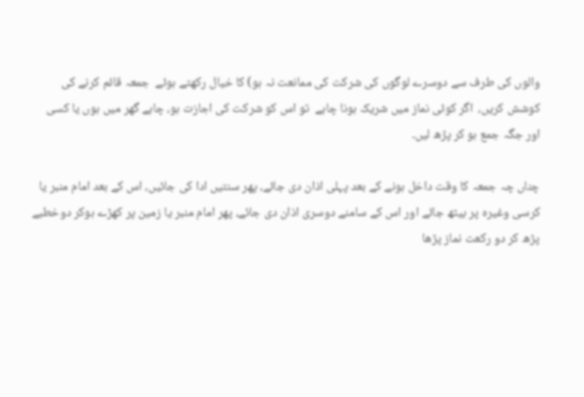والوں کی طرف سے دوسرے لوگوں کی شرکت کی ممانعت نہ ہو) کا خیال رکھتے ہوئے  جمعہ قائم کرنے کی کوشش کریں،  اگر کوئی نماز میں شریک ہونا چاہے  تو اس کو شرکت کی اجازت ہو، چاہے گھر میں ہوں یا کسی اور جگہ جمع ہو کر پڑھ لیں۔

چناں چہ جمعہ کا وقت داخل ہونے کے بعد پہلی اذان دی جائے، پھر سنتیں ادا کی جائیں، اس کے بعد امام منبر یا کرسی وغیرہ پر بیٹھ جائے اور اس کے سامنے دوسری اذان دی جائے، پھر امام منبر یا زمین پر کھڑے ہوکر دوخطبے  پڑھ کر دو رکعت نماز پڑھا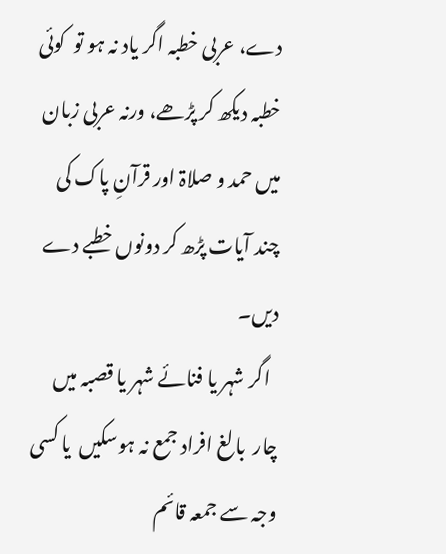دے، عربی خطبہ اگر یاد نہ ہو تو  کوئی خطبہ دیکھ کر پڑھے، ورنہ عربی زبان میں حمد و صلاۃ اور قرآنِ پاک کی چند آیات پڑھ کر دونوں خطبے دے دیں۔
  اگر شہر یا فنائے شہر یا قصبہ میں چار  بالغ افراد جمع نہ ہوسکیں  یا کسی وجہ سے جمعہ قائم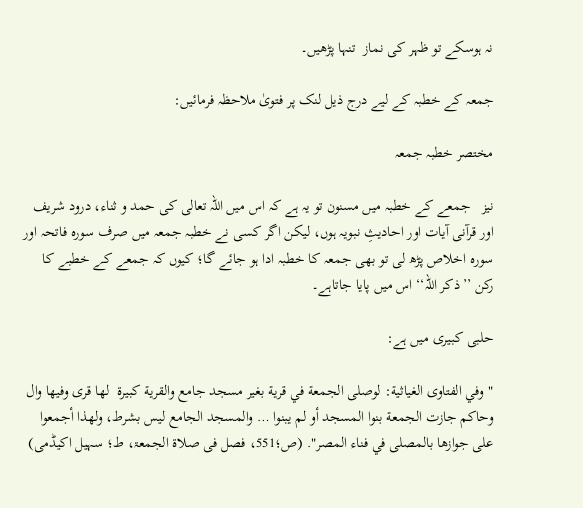نہ ہوسکے تو ظہر کی نماز  تنہا پڑھیں۔

جمعہ کے خطبہ کے لیے درج ذیل لنک پر فتویٰ ملاحظہ فرمائیں:

مختصر خطبہ جمعہ

نیز   جمعے کے خطبہ میں مسنون تو یہ ہے کہ اس میں اللہ تعالی کی حمد و ثناء، درود شریف اور قرآنی آیات اور احادیثِ نبویہ ہوں، لیکن اگر کسی نے خطبہ جمعہ میں صرف سورہ فاتحہ اور سورہ اخلاص پڑھ لی تو بھی جمعہ کا خطبہ ادا ہو جائے گا؛ کیوں کہ جمعے کے خطبے کا رکن ’’ذکر اللہ‘‘ اس میں پایا جاتاہے۔

حلبی کبیری میں ہے:

"وفي الفتاوی الغیاثیة: لوصلی الجمعة في قریة بغیر مسجد جامع والقریة کبیرة  لها قری وفیها وال وحاکم جازت الجمعة بنوا المسجد أو لم یبنوا … والمسجد الجامع لیس بشرط، ولهذا أجمعوا علی جوازها بالمصلی في فناء المصر". (ص؛551، فصل فی صلاۃ الجمعۃ، ط؛ سہیل اکیڈمی)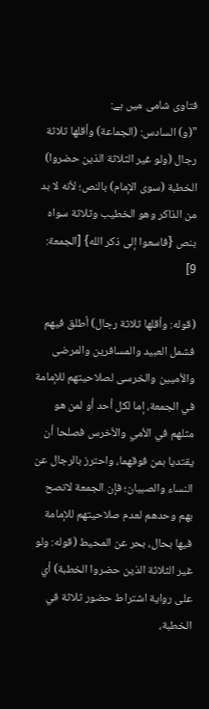فتاوی شامی میں ہے:
"(و) السادس: (الجماعة) وأقلها ثلاثة رجال (ولو غير الثلاثة الذين حضروا) الخطبة (سوى الإمام) بالنص؛ لأنه لا بد من الذاكر وهو الخطيب وثلاثة سواه بنص {فاسعوا إلى ذكر الله} [الجمعة: 9]

(قوله: وأقلها ثلاثة رجال) أطلق فيهم فشمل العبيد والمسافرين والمرضى والأميين والخرسى لصلاحيتهم للإمامة في الجمعة، إما لكل أحد أو لمن هو مثلهم في الأمي والأخرس فصلحا أن يقتديا بمن فوقهما، واحترز بالرجال عن النساء والصبيان؛ فإن الجمعة لاتصح بهم وحدهم لعدم صلاحيتهم للإمامة فيها بحال، بحر عن المحيط (قوله: ولو غير الثلاثة الذين حضروا الخطبة) أي على رواية اشتراط حضور ثلاثة في الخطبة،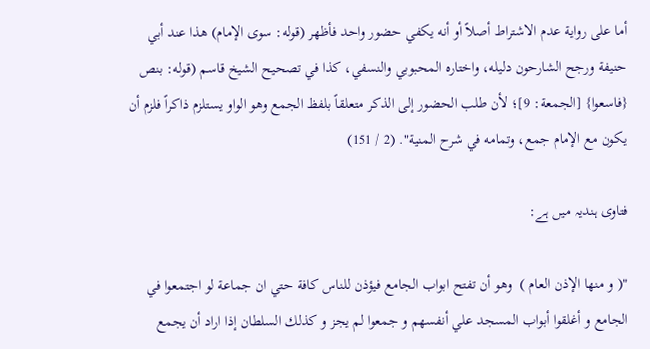أما على رواية عدم الاشتراط أصلاً أو أنه يكفي حضور واحد فأظهر (قوله: سوى الإمام) هذا عند أبي حنيفة ورجح الشارحون دليله، واختاره المحبوبي والنسفي، كذا في تصحيح الشيخ قاسم (قوله: بنص {فاسعوا} [الجمعة: 9]؛ لأن طلب الحضور إلى الذكر متعلقاً بلفظ الجمع وهو الواو يستلزم ذاكراً فلزم أن يكون مع الإمام جمع، وتمامه في شرح المنية". (2 / 151)

فتاوی ہندیہ میں ہے:

"( و منها الإذن العام )  وهو أن تفتح ابواب الجامع فيؤذن للناس كافة حتي ان جماعة لو اجتمعوا في الجامع و أغلقوا أبواب المسجد علي أنفسهم و جمعوا لم يجز و كذلك السلطان إذا اراد أن يجمع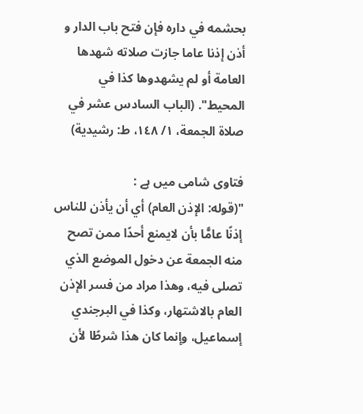بحشمه في داره فإن فتح باب الدار و أذن إذنا عاما جازت صلاته شهدها العامة أو لم يشهدوها كذا في المحيط". (الباب السادس عشر في صلاة الجمعة، ١/ ١٤٨، ط: رشيدية)

فتاوی شامی میں ہے :
"(قوله: الإذن العام) أي أن يأذن للناس إذنًا عامًّا بأن لايمنع أحدًا ممن تصح منه الجمعة عن دخول الموضع الذي تصلى فيه، وهذا مراد من فسر الإذن العام بالاشتهار، وكذا في البرجندي إسماعيل، وإنما كان هذا شرطًا لأن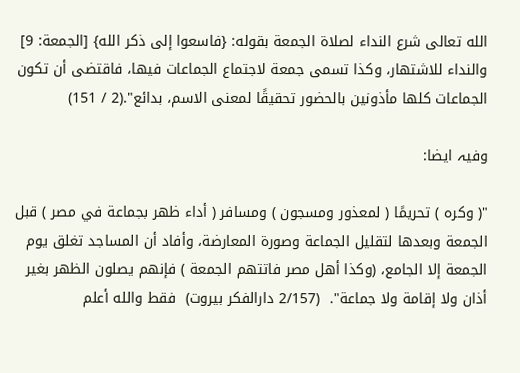الله تعالى شرع النداء لصلاة الجمعة بقوله: {فاسعوا إلى ذكر الله} [الجمعة: 9] والنداء للاشتهار، وكذا تسمى جمعة لاجتماع الجماعات فيها، فاقتضى أن تكون الجماعات كلها مأذونين بالحضور تحقيقًا لمعنى الاسم، بدائع".(2 / 151)

وفیہ ایضا:

"( وكره ) تحريمًا ( لمعذور ومسجون ) ومسافر ( أداء ظهر بجماعة في مصر ) قبل الجمعة وبعدها لتقليل الجماعة وصورة المعارضة، وأفاد أن المساجد تغلق يوم الجمعة إلا الجامع، (وكذا أهل مصر فاتتهم الجمعة ) فإنهم يصلون الظهر بغير أذان ولا إقامة ولا جماعة".  (2/157 دارالفکر بیروت)  فقط والله أعلم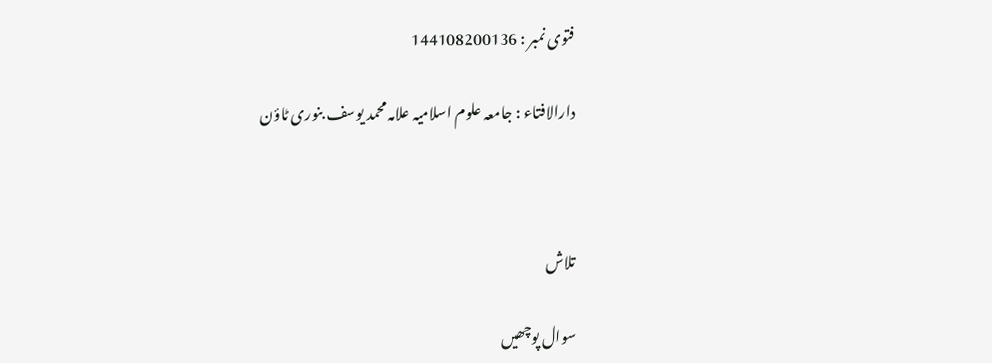فتوی نمبر : 144108200136

دارالافتاء : جامعہ علوم اسلامیہ علامہ محمد یوسف بنوری ٹاؤن



تلاش

سوال پوچھیں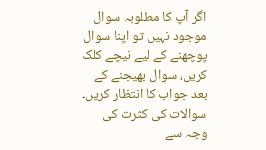اگر آپ کا مطلوبہ سوال موجود نہیں تو اپنا سوال پوچھنے کے لیے نیچے کلک کریں، سوال بھیجنے کے بعد جواب کا انتظار کریں۔ سوالات کی کثرت کی وجہ سے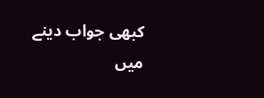کبھی جواب دینے میں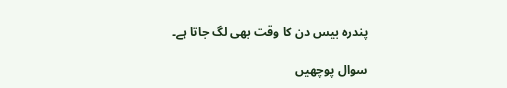پندرہ بیس دن کا وقت بھی لگ جاتا ہے۔

سوال پوچھیں